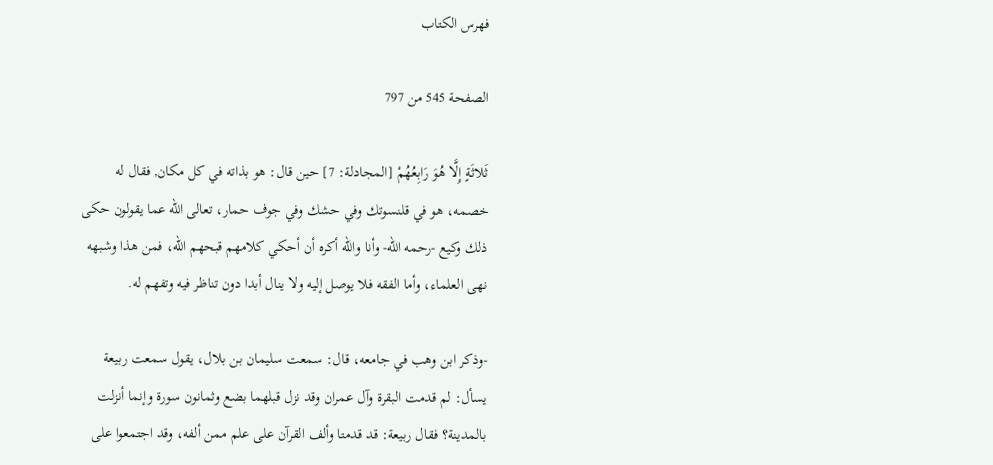فهرس الكتاب

الصفحة 545 من 797

ثَلاثَةٍ إِلَّا هُوَ رَابِعُهُمْ [المجادلة: 7] حين قال: هو بذاته في كل مكان, فقال له خصمه، هو في قلنسوتك وفي حشك وفي جوف حمار، تعالى الله عما يقولون حكى ذلك وكيع -رحمه الله- وأنا والله أكره أن أحكي كلامهم قبحهم الله، فمن هذا وشبهه نهى العلماء، وأما الفقه فلا يوصل إليه ولا ينال أبدا دون تناظر فيه وتفهم له.

-وذكر ابن وهب في جامعه، قال: سمعت سليمان بن بلال، يقول سمعت ربيعة يسأل: لم قدمت البقرة وآل عمران وقد نزل قبلهما بضع وثمانون سورة وإنما أنزلت بالمدينة؟ فقال ربيعة: قد قدمتا وألف القرآن على علم ممن ألفه، وقد اجتمعوا على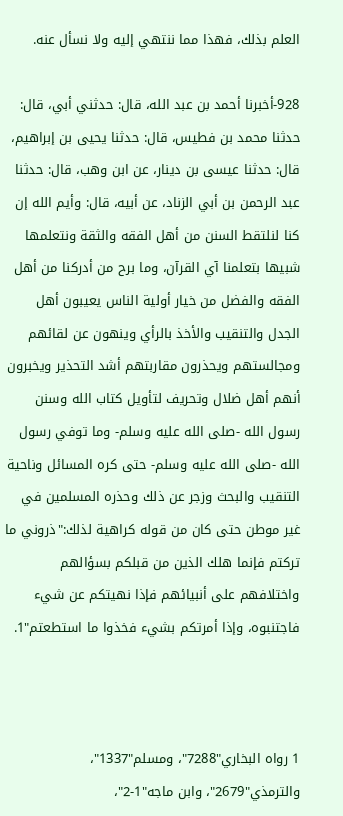العلم بذلك، فهذا مما ننتهي إليه ولا نسأل عنه.

928-أخبرنا أحمد بن عبد الله، قال: حدثني أبي، قال: حدثنا محمد بن فطيس، قال: حدثنا يحيى بن إبراهيم، قال: حدثنا عيسى بن دينار، عن ابن وهب، قال: حدثنا عبد الرحمن بن أبي الزناد، عن أبيه، قال: وأيم الله إن كنا لنلتقط السنن من أهل الفقه والثقة ونتعلمها شبيها بتعلمنا آي القرآن، وما برح من أدركنا من أهل الفقه والفضل من خيار أولية الناس يعيبون أهل الجدل والتنقيب والأخذ بالرأي وينهون عن لقائهم ومجالستهم ويحذرون مقاربتهم أشد التحذير ويخبرون أنهم أهل ضلال وتحريف لتأويل كتاب الله وسنن رسول الله -صلى الله عليه وسلم- وما توفي رسول الله -صلى الله عليه وسلم- حتى كره المسائل وناحية التنقيب والبحث وزجر عن ذلك وحذره المسلمين في غير موطن حتى كان من قوله كراهية لذلك:"ذروني ما تركتم فإنما هلك الذين من قبلكم بسؤالهم واختلافهم على أنبيائهم فإذا نهيتكم عن شيء فاجتنبوه، وإذا أمرتكم بشيء فخذوا ما استطعتم"1.



1 رواه البخاري"7288"، ومسلم"1337"، والترمذي"2679"، وابن ماجه"1-2"،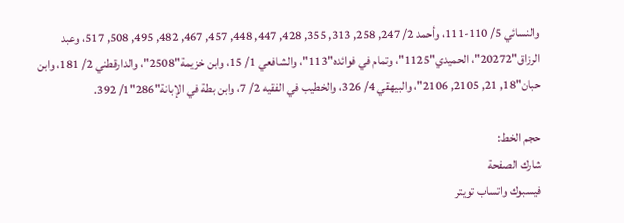والنسائي 5/ 110-111، وأحمد 2/ 247, 258, 313, 355, 428, 447, 448, 457, 467, 482, 495, 508, 517، وعبد الرزاق"20272"، الحميدي"1125"، وتمام في فوائده"113"، والشافعي 1/ 15، وابن خزيمة"2508"، والدارقطني 2/ 181، وابن حبان"18, 21, 2105, 2106"، والبيهقي 4/ 326، والخطيب في الفقيه 2/ 7، وابن بطة في الإبانة"286"1/ 392.

حجم الخط:
شارك الصفحة
فيسبوك واتساب تويتر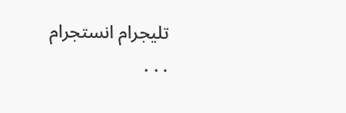تليجرام انستجرام
. . .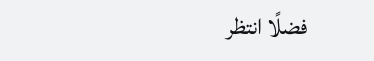فضلًا انتظر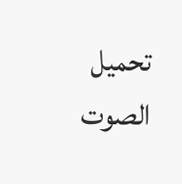تحميل الصوت